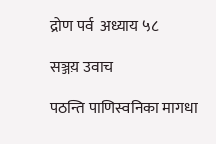द्रोण पर्व  अध्याय ५८

सञ्जय़ उवाच

पठन्ति पाणिस्वनिका मागधा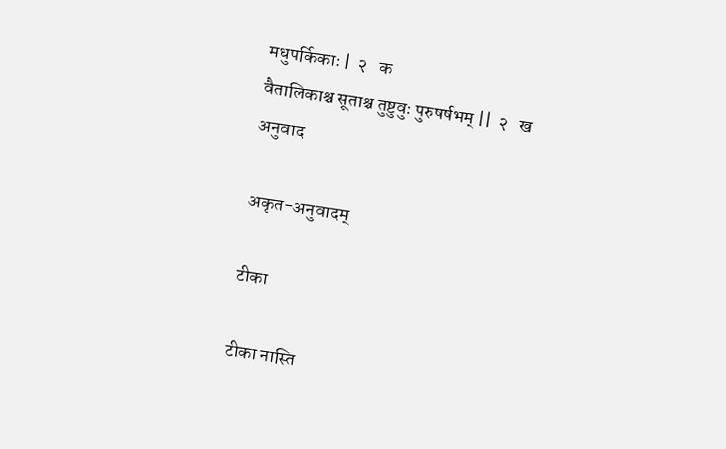मधुपर्किकाः |  २   क
वैतालिकाश्च सूताश्च तुष्टुवुः पुरुषर्षभम् ||  २   ख
अनुवाद

अकृत-अनुवादम्

टीका

टीका नास्ति